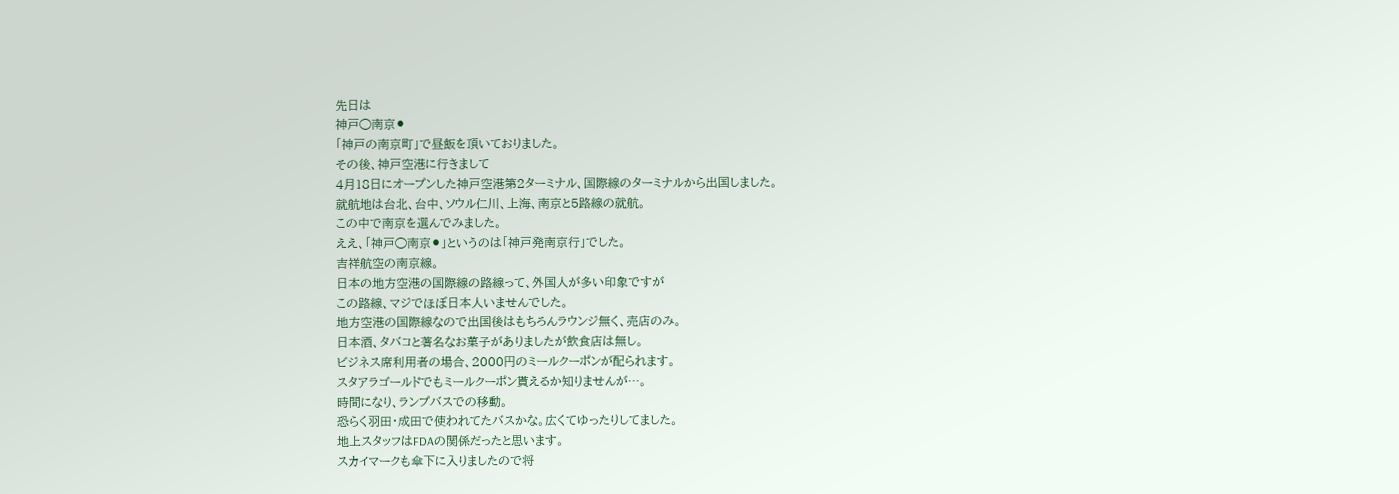先日は
神戸◯南京⚫
「神戸の南京町」で昼飯を頂いておりました。
その後、神戸空港に行きまして
4月18日にオープンした神戸空港第2ターミナル、国際線のターミナルから出国しました。
就航地は台北、台中、ソウル仁川、上海、南京と5路線の就航。
この中で南京を選んでみました。
ええ、「神戸◯南京⚫」というのは「神戸発南京行」でした。
吉祥航空の南京線。
日本の地方空港の国際線の路線って、外国人が多い印象ですが
この路線、マジでほぼ日本人いませんでした。
地方空港の国際線なので出国後はもちろんラウンジ無く、売店のみ。
日本酒、タバコと著名なお菓子がありましたが飲食店は無し。
ビジネス席利用者の場合、2000円のミールクーポンが配られます。
スタアラゴールドでもミールクーポン貰えるか知りませんが…。
時間になり、ランプバスでの移動。
恐らく羽田・成田で使われてたバスかな。広くてゆったりしてました。
地上スタッフはFDAの関係だったと思います。
スカイマークも傘下に入りましたので将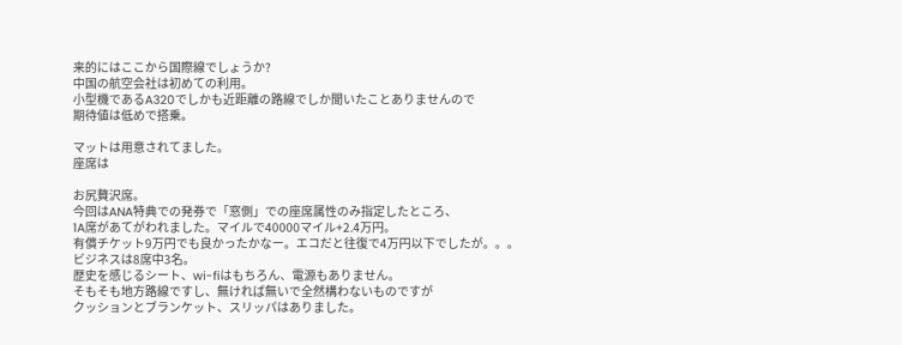来的にはここから国際線でしょうか?
中国の航空会社は初めての利用。
小型機であるA320でしかも近距離の路線でしか聞いたことありませんので
期待値は低めで搭乗。

マットは用意されてました。
座席は

お尻贅沢席。
今回はANA特典での発券で「窓側」での座席属性のみ指定したところ、
1A席があてがわれました。マイルで40000マイル+2.4万円。
有償チケット9万円でも良かったかなー。エコだと往復で4万円以下でしたが。。。
ビジネスは8席中3名。
歴史を感じるシート、wi-fiはもちろん、電源もありません。
そもそも地方路線ですし、無ければ無いで全然構わないものですが
クッションとブランケット、スリッパはありました。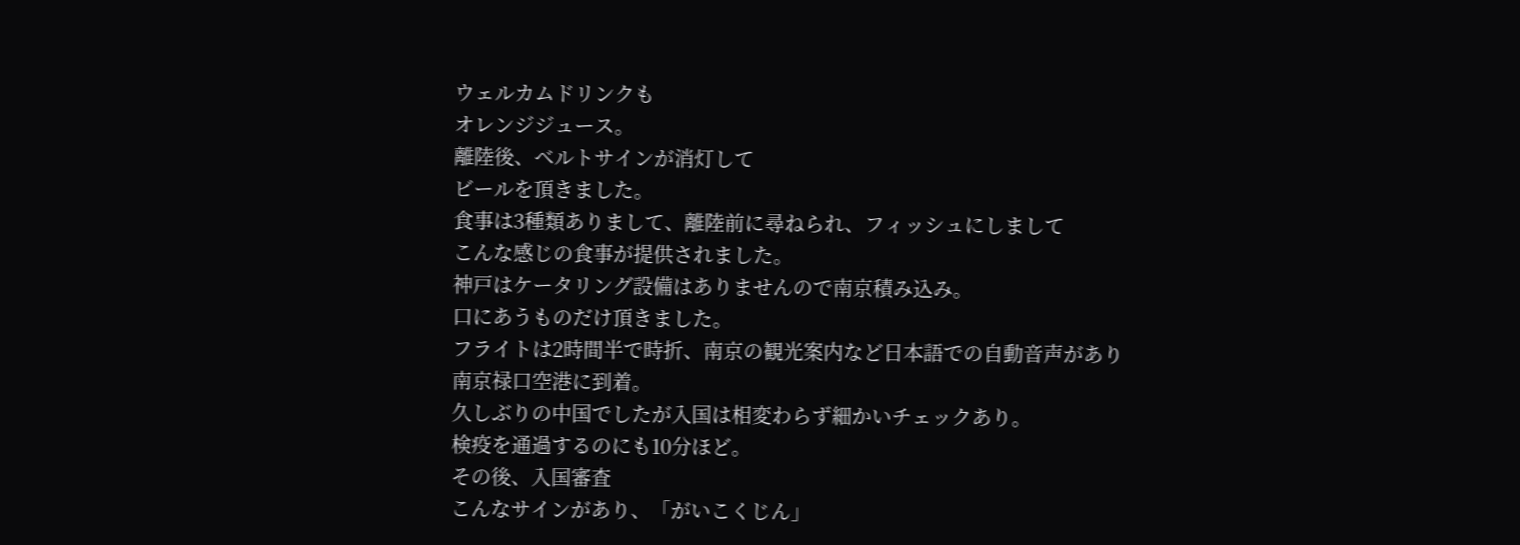ウェルカムドリンクも
オレンジジュース。
離陸後、ベルトサインが消灯して
ビールを頂きました。
食事は3種類ありまして、離陸前に尋ねられ、フィッシュにしまして
こんな感じの食事が提供されました。
神戸はケータリング設備はありませんので南京積み込み。
口にあうものだけ頂きました。
フライトは2時間半で時折、南京の観光案内など日本語での自動音声があり
南京禄口空港に到着。
久しぶりの中国でしたが入国は相変わらず細かいチェックあり。
検疫を通過するのにも10分ほど。
その後、入国審査
こんなサインがあり、「がいこくじん」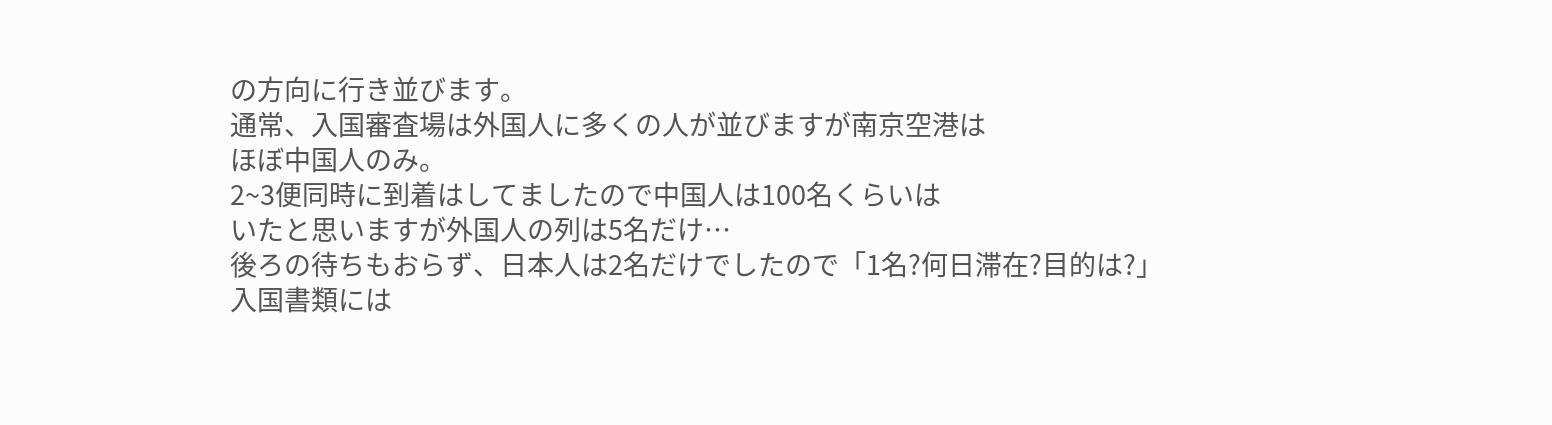の方向に行き並びます。
通常、入国審査場は外国人に多くの人が並びますが南京空港は
ほぼ中国人のみ。
2~3便同時に到着はしてましたので中国人は100名くらいは
いたと思いますが外国人の列は5名だけ…
後ろの待ちもおらず、日本人は2名だけでしたので「1名?何日滞在?目的は?」
入国書類には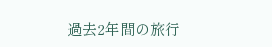過去2年間の旅行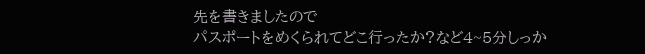先を書きましたので
パスポートをめくられてどこ行ったか?など4~5分しっか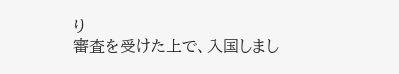り
審査を受けた上で、入国しまし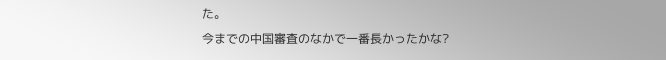た。
今までの中国審査のなかで一番長かったかな?